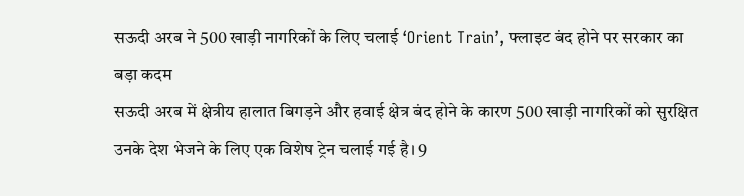सऊदी अरब ने 500 खाड़ी नागरिकों के लिए चलाई ‘Orient Train’, फ्लाइट बंद होने पर सरकार का बड़ा कदम
सऊदी अरब में क्षेत्रीय हालात बिगड़ने और हवाई क्षेत्र बंद होने के कारण 500 खाड़ी नागरिकों को सुरक्षित उनके देश भेजने के लिए एक विशेष ट्रेन चलाई गई है। 9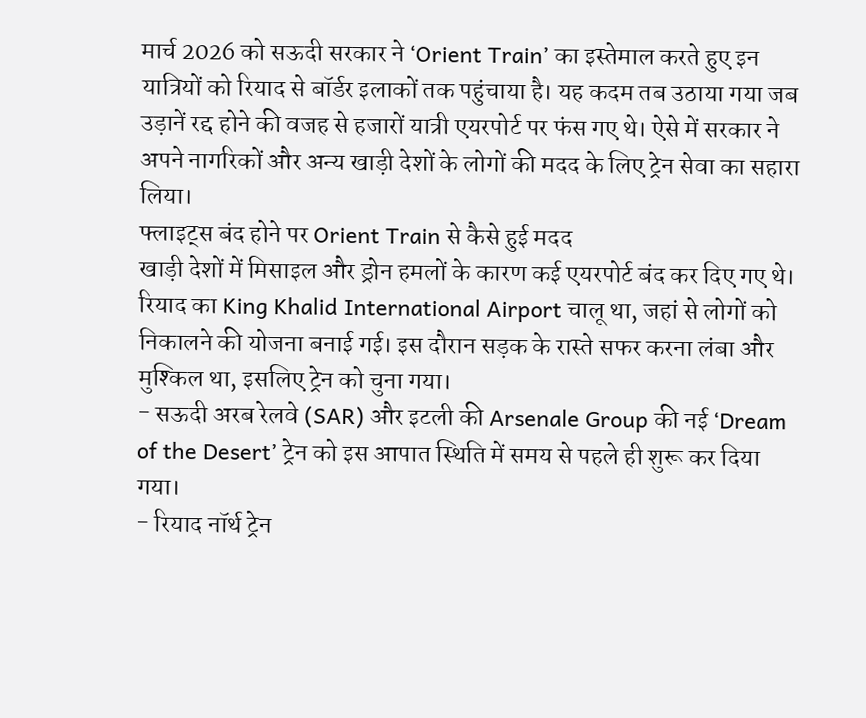मार्च 2026 को सऊदी सरकार ने ‘Orient Train’ का इस्तेमाल करते हुए इन यात्रियों को रियाद से बॉर्डर इलाकों तक पहुंचाया है। यह कदम तब उठाया गया जब उड़ानें रद्द होने की वजह से हजारों यात्री एयरपोर्ट पर फंस गए थे। ऐसे में सरकार ने अपने नागरिकों और अन्य खाड़ी देशों के लोगों की मदद के लिए ट्रेन सेवा का सहारा लिया।
फ्लाइट्स बंद होने पर Orient Train से कैसे हुई मदद
खाड़ी देशों में मिसाइल और ड्रोन हमलों के कारण कई एयरपोर्ट बंद कर दिए गए थे। रियाद का King Khalid International Airport चालू था, जहां से लोगों को निकालने की योजना बनाई गई। इस दौरान सड़क के रास्ते सफर करना लंबा और मुश्किल था, इसलिए ट्रेन को चुना गया।
- सऊदी अरब रेलवे (SAR) और इटली की Arsenale Group की नई ‘Dream of the Desert’ ट्रेन को इस आपात स्थिति में समय से पहले ही शुरू कर दिया गया।
- रियाद नॉर्थ ट्रेन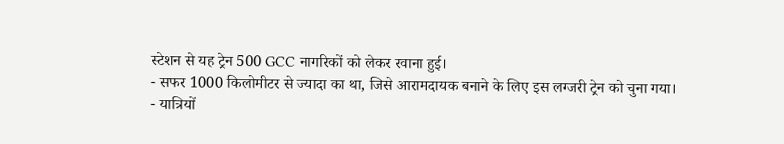स्टेशन से यह ट्रेन 500 GCC नागरिकों को लेकर रवाना हुई।
- सफर 1000 किलोमीटर से ज्यादा का था, जिसे आरामदायक बनाने के लिए इस लग्जरी ट्रेन को चुना गया।
- यात्रियों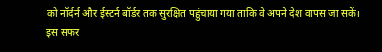को नॉर्दर्न और ईस्टर्न बॉर्डर तक सुरक्षित पहुंचाया गया ताकि वे अपने देश वापस जा सकें।
इस सफर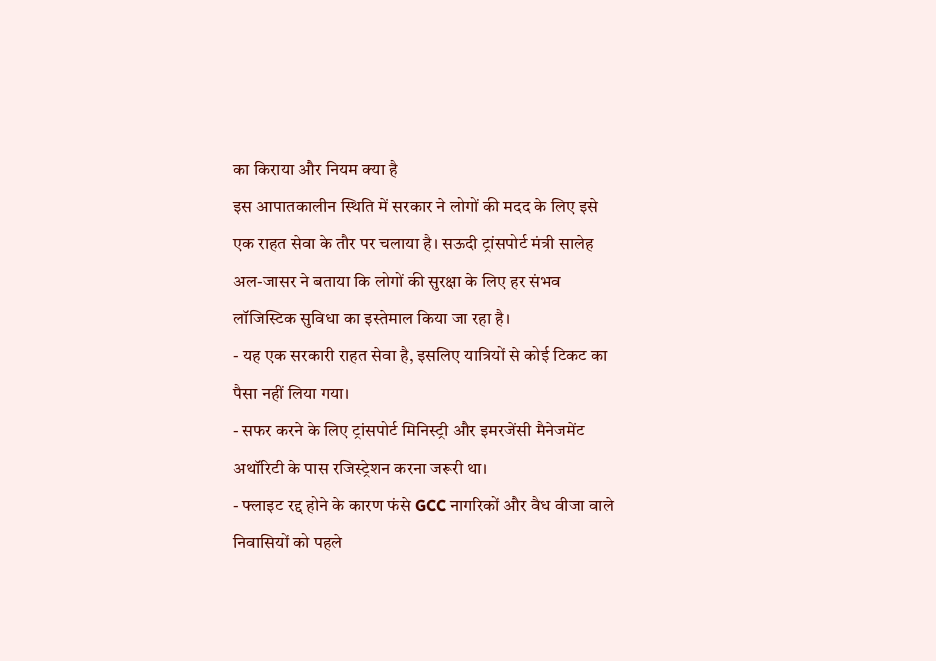का किराया और नियम क्या है
इस आपातकालीन स्थिति में सरकार ने लोगों की मदद के लिए इसे एक राहत सेवा के तौर पर चलाया है। सऊदी ट्रांसपोर्ट मंत्री सालेह अल-जासर ने बताया कि लोगों की सुरक्षा के लिए हर संभव लॉजिस्टिक सुविधा का इस्तेमाल किया जा रहा है।
- यह एक सरकारी राहत सेवा है, इसलिए यात्रियों से कोई टिकट का पैसा नहीं लिया गया।
- सफर करने के लिए ट्रांसपोर्ट मिनिस्ट्री और इमरजेंसी मैनेजमेंट अथॉरिटी के पास रजिस्ट्रेशन करना जरूरी था।
- फ्लाइट रद्द होने के कारण फंसे GCC नागरिकों और वैध वीजा वाले निवासियों को पहले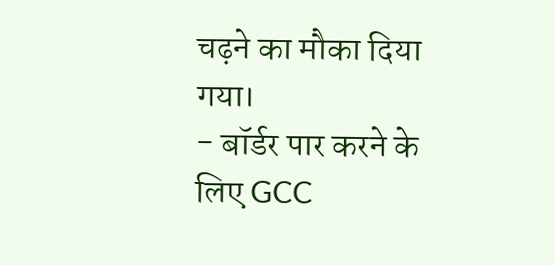चढ़ने का मौका दिया गया।
- बॉर्डर पार करने के लिए GCC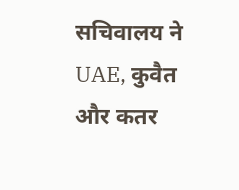सचिवालय ने UAE, कुवैत और कतर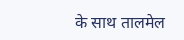के साथ तालमेल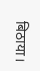बिठाया।